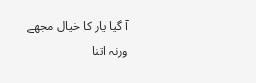آ گیا یار کا خیال مجھے
ورنہ اتنا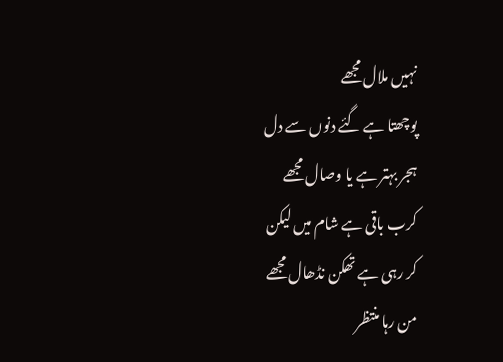نہیں ملال مجھے
پوچھتا ہے گئے دنوں سے دل
ہجر بہتر ہے یا وصال مجھے
کرب باقی ہے شام میں لیکن
کر رہی ہے تھکن نڈھال مجھے
من رہا منتظر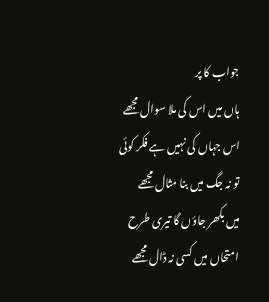جواب کا پر
ہاں میں اس کی ملا سوال مجھے
اس جہاں کی نہیں ہے فکر کوئی
تو نہ جگ میں بنا مثال مجھے
میں بکھر جاؤں گا تیری طرح
امتحاں میں کسی نہ ڈال مجھے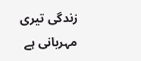زندگی تیری مہربانی ہے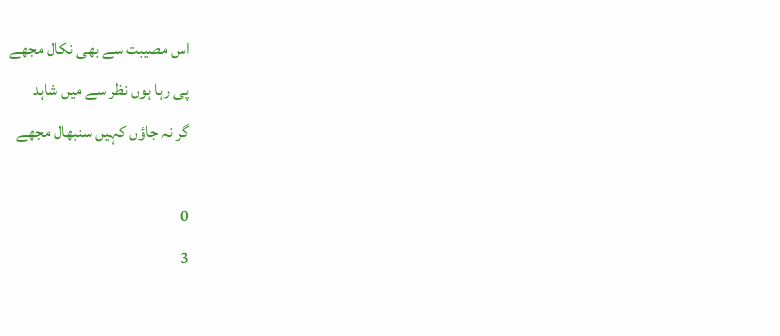اس مصیبت سے بھی نکال مجھے
پی رہا ہوں نظر سے میں شاہد
گر نہ جاؤں کہیں سنبھال مجھے

0
3